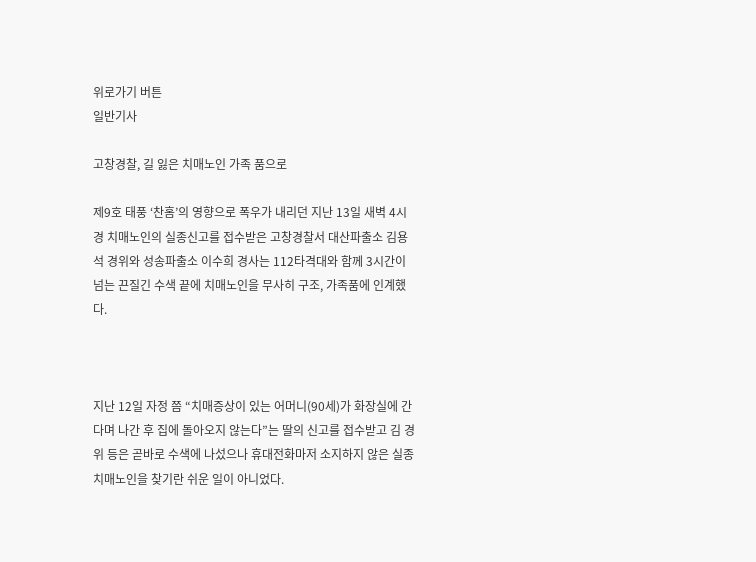위로가기 버튼
일반기사

고창경찰, 길 잃은 치매노인 가족 품으로

제9호 태풍 ‘찬홈’의 영향으로 폭우가 내리던 지난 13일 새벽 4시 경 치매노인의 실종신고를 접수받은 고창경찰서 대산파출소 김용석 경위와 성송파출소 이수희 경사는 112타격대와 함께 3시간이 넘는 끈질긴 수색 끝에 치매노인을 무사히 구조, 가족품에 인계했다.



지난 12일 자정 쯤 “치매증상이 있는 어머니(90세)가 화장실에 간다며 나간 후 집에 돌아오지 않는다”는 딸의 신고를 접수받고 김 경위 등은 곧바로 수색에 나섰으나 휴대전화마저 소지하지 않은 실종 치매노인을 찾기란 쉬운 일이 아니었다.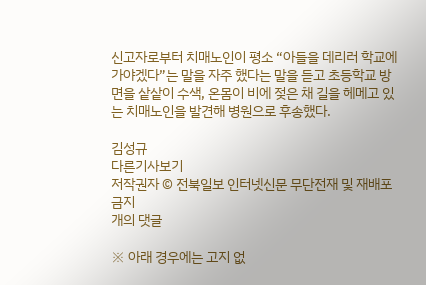신고자로부터 치매노인이 평소 “아들을 데리러 학교에 가야겠다”는 말을 자주 했다는 말을 듣고 초등학교 방면을 샅샅이 수색, 온몸이 비에 젖은 채 길을 헤메고 있는 치매노인을 발견해 병원으로 후송했다.

김성규
다른기사보기
저작권자 © 전북일보 인터넷신문 무단전재 및 재배포 금지
개의 댓글

※ 아래 경우에는 고지 없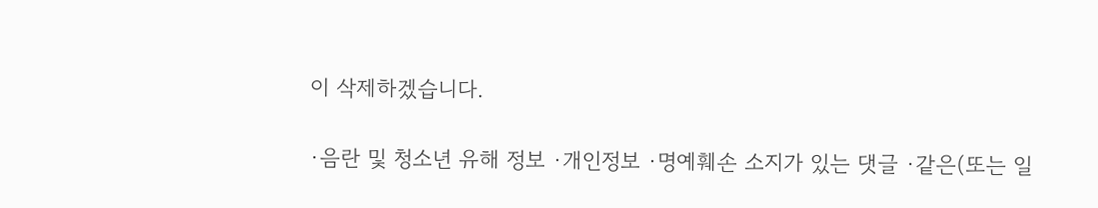이 삭제하겠습니다.

·음란 및 청소년 유해 정보 ·개인정보 ·명예훼손 소지가 있는 댓글 ·같은(또는 일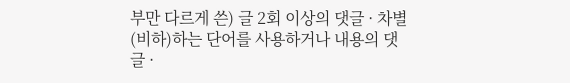부만 다르게 쓴) 글 2회 이상의 댓글 · 차별(비하)하는 단어를 사용하거나 내용의 댓글 ·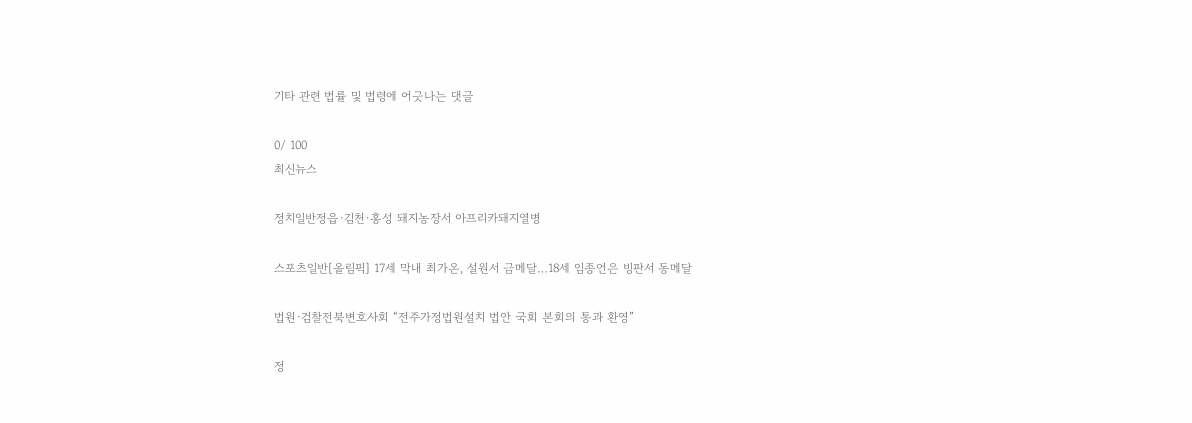기타 관련 법률 및 법령에 어긋나는 댓글

0/ 100
최신뉴스

정치일반정읍·김천·홍성 돼지농장서 아프리카돼지열병

스포츠일반[올림픽] 17세 막내 최가온, 설원서 금메달…18세 임종언은 빙판서 동메달

법원·검찰전북변호사회 “전주가정법원설치 법안 국회 본회의 통과 환영”

정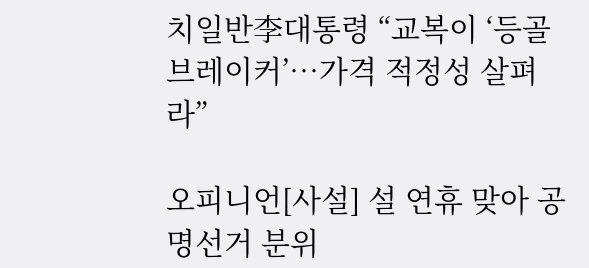치일반李대통령 “교복이 ‘등골 브레이커’…가격 적정성 살펴라”

오피니언[사설] 설 연휴 맞아 공명선거 분위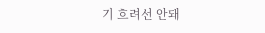기 흐려선 안돼